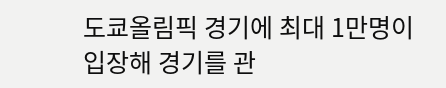도쿄올림픽 경기에 최대 1만명이 입장해 경기를 관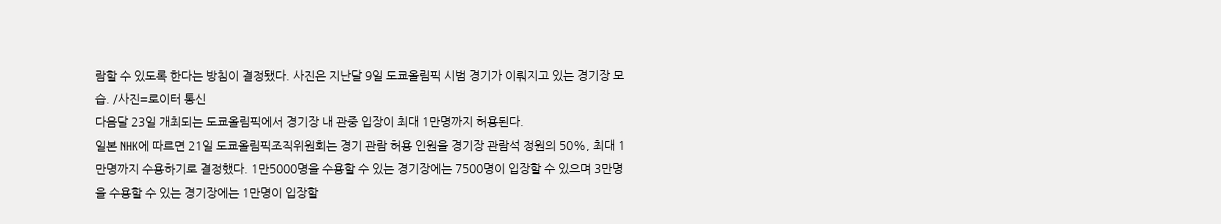람할 수 있도록 한다는 방침이 결정됐다. 사진은 지난달 9일 도쿄올림픽 시범 경기가 이뤄지고 있는 경기장 모습. /사진=로이터 통신
다음달 23일 개최되는 도쿄올림픽에서 경기장 내 관중 입장이 최대 1만명까지 허용된다.
일본 NHK에 따르면 21일 도쿄올림픽조직위원회는 경기 관람 허용 인원을 경기장 관람석 정원의 50%, 최대 1만명까지 수용하기로 결정했다. 1만5000명을 수용할 수 있는 경기장에는 7500명이 입장할 수 있으며 3만명을 수용할 수 있는 경기장에는 1만명이 입장할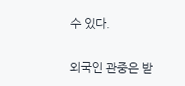수 있다.

외국인 관중은 받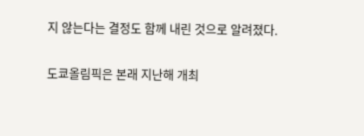지 않는다는 결정도 함께 내린 것으로 알려졌다.

도쿄올림픽은 본래 지난해 개최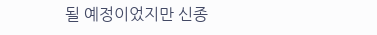될 예정이었지만 신종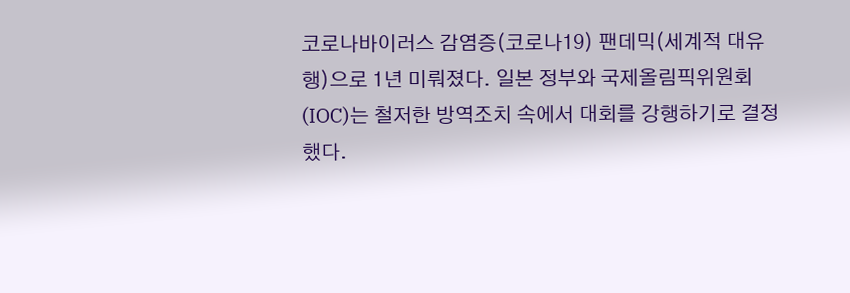코로나바이러스 감염증(코로나19) 팬데믹(세계적 대유행)으로 1년 미뤄졌다. 일본 정부와 국제올림픽위원회(IOC)는 철저한 방역조치 속에서 대회를 강행하기로 결정했다.